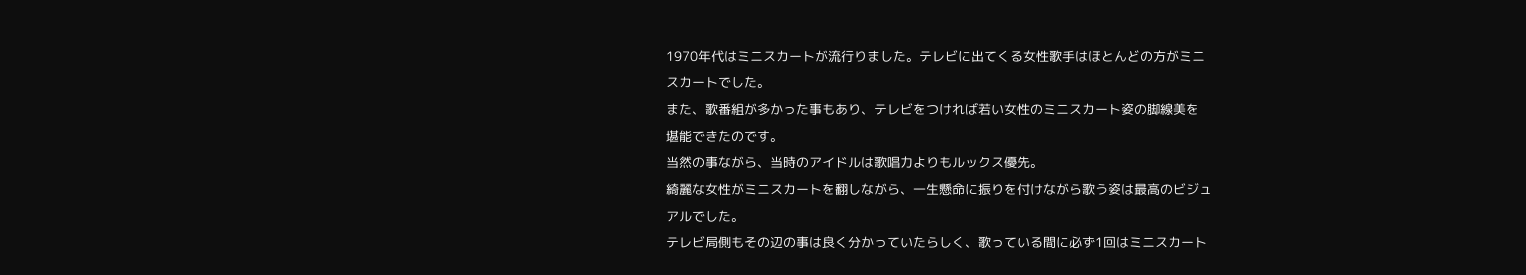1970年代はミニスカートが流行りました。テレビに出てくる女性歌手はほとんどの方がミニ
スカートでした。
また、歌番組が多かった事もあり、テレビをつければ若い女性のミニスカート姿の脚線美を
堪能できたのです。
当然の事ながら、当時のアイドルは歌唱力よりもルックス優先。
綺麗な女性がミニスカートを翻しながら、一生懸命に振りを付けながら歌う姿は最高のビジュ
アルでした。
テレビ局側もその辺の事は良く分かっていたらしく、歌っている間に必ず1回はミニスカート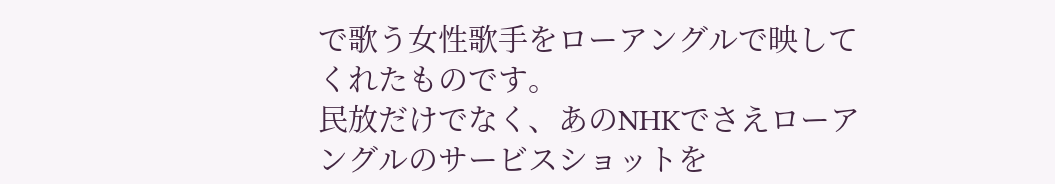で歌う女性歌手をローアングルで映してくれたものです。
民放だけでなく、あのNHKでさえローアングルのサービスショットを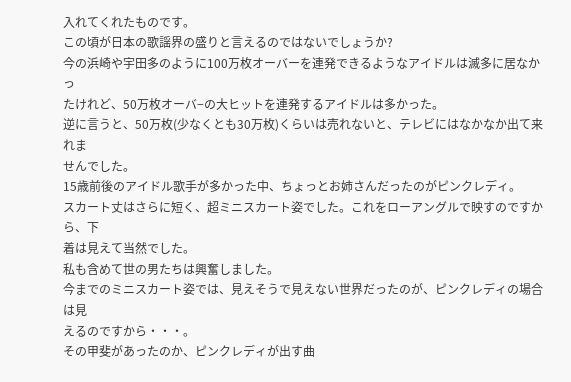入れてくれたものです。
この頃が日本の歌謡界の盛りと言えるのではないでしょうか?
今の浜崎や宇田多のように100万枚オーバーを連発できるようなアイドルは滅多に居なかっ
たけれど、50万枚オーバ−の大ヒットを連発するアイドルは多かった。
逆に言うと、50万枚(少なくとも30万枚)くらいは売れないと、テレビにはなかなか出て来れま
せんでした。
15歳前後のアイドル歌手が多かった中、ちょっとお姉さんだったのがピンクレディ。
スカート丈はさらに短く、超ミニスカート姿でした。これをローアングルで映すのですから、下
着は見えて当然でした。
私も含めて世の男たちは興奮しました。
今までのミニスカート姿では、見えそうで見えない世界だったのが、ピンクレディの場合は見
えるのですから・・・。
その甲斐があったのか、ピンクレディが出す曲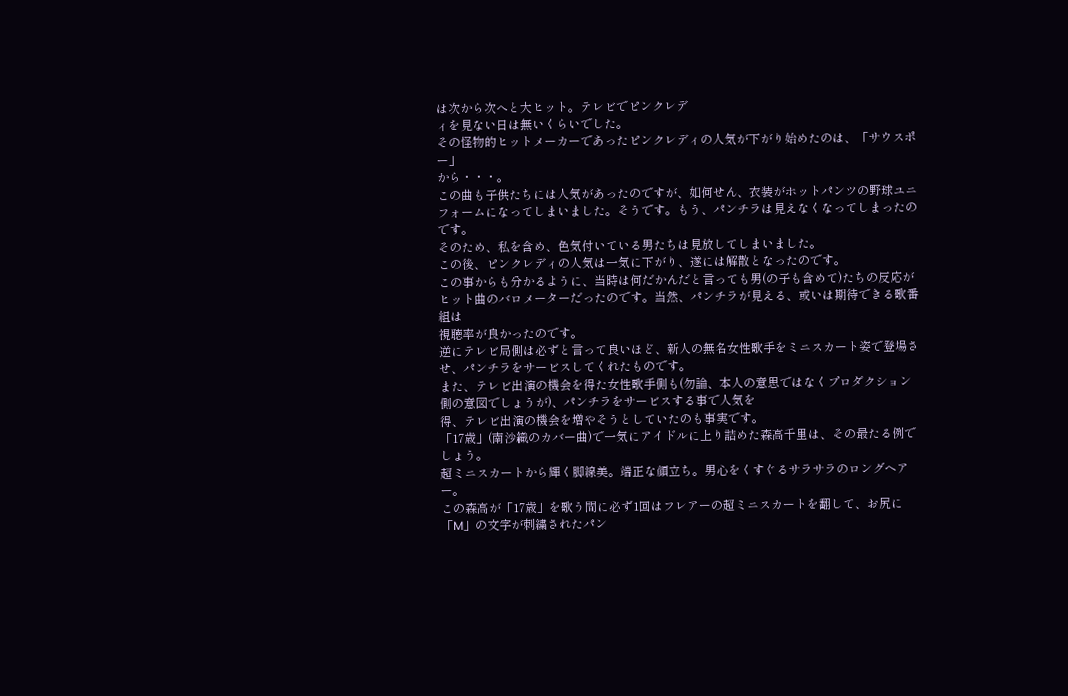は次から次へと大ヒット。テレビでピンクレデ
ィを見ない日は無いくらいでした。
その怪物的ヒットメーカーであったピンクレディの人気が下がり始めたのは、「サウスポー」
から・・・。
この曲も子供たちには人気があったのですが、如何せん、衣装がホットパンツの野球ユニ
フォームになってしまいました。そうです。もう、パンチラは見えなくなってしまったのです。
そのため、私を含め、色気付いている男たちは見放してしまいました。
この後、ピンクレディの人気は一気に下がり、遂には解散となったのです。
この事からも分かるように、当時は何だかんだと言っても男(の子も含めて)たちの反応が
ヒット曲のバロメーターだったのです。当然、パンチラが見える、或いは期待できる歌番組は
視聴率が良かったのです。
逆にテレビ局側は必ずと言って良いほど、新人の無名女性歌手をミニスカート姿で登場させ、パンチラをサービスしてくれたものです。
また、テレビ出演の機会を得た女性歌手側も(勿論、本人の意思ではなくプロダクション側の意図でしょうが)、パンチラをサービスする事で人気を
得、テレビ出演の機会を増やそうとしていたのも事実です。
「17歳」(南沙織のカバー曲)で一気にアイドルに上り詰めた森高千里は、その最たる例でしょう。
超ミニスカートから輝く脚線美。端正な顔立ち。男心をくすぐるサラサラのロングヘアー。
この森高が「17歳」を歌う間に必ず1回はフレアーの超ミニスカートを翻して、お尻に「M」の文字が刺繍されたパン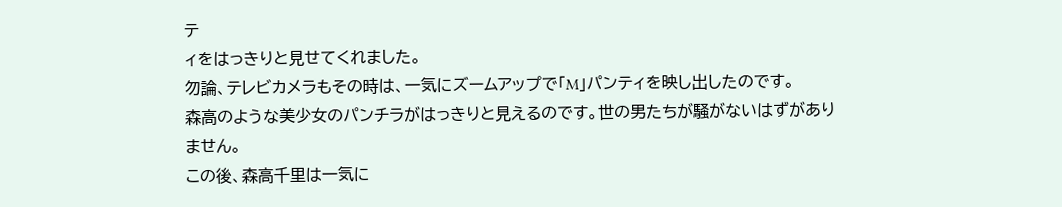テ
ィをはっきりと見せてくれました。
勿論、テレビカメラもその時は、一気にズームアップで「M」パンティを映し出したのです。
森高のような美少女のパンチラがはっきりと見えるのです。世の男たちが騒がないはずがありません。
この後、森高千里は一気に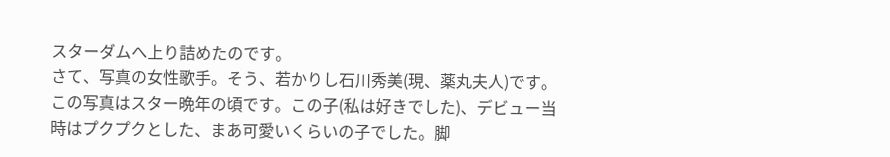スターダムへ上り詰めたのです。
さて、写真の女性歌手。そう、若かりし石川秀美(現、薬丸夫人)です。
この写真はスター晩年の頃です。この子(私は好きでした)、デビュー当時はプクプクとした、まあ可愛いくらいの子でした。脚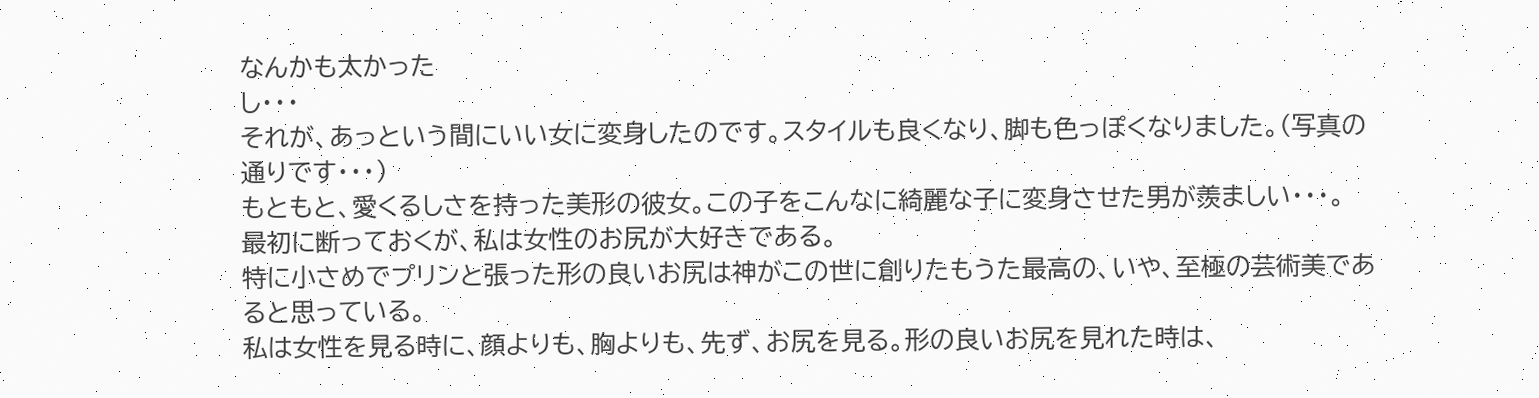なんかも太かった
し・・・
それが、あっという間にいい女に変身したのです。スタイルも良くなり、脚も色っぽくなりました。(写真の通りです・・・)
もともと、愛くるしさを持った美形の彼女。この子をこんなに綺麗な子に変身させた男が羨ましい・・・。
最初に断っておくが、私は女性のお尻が大好きである。
特に小さめでプリンと張った形の良いお尻は神がこの世に創りたもうた最高の、いや、至極の芸術美であると思っている。
私は女性を見る時に、顔よりも、胸よりも、先ず、お尻を見る。形の良いお尻を見れた時は、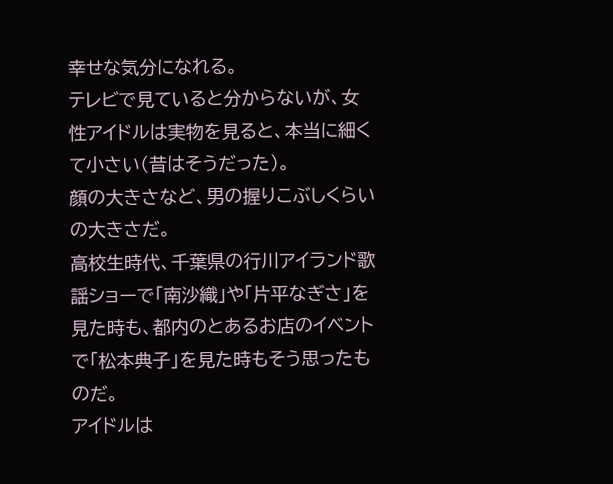幸せな気分になれる。
テレビで見ていると分からないが、女性アイドルは実物を見ると、本当に細くて小さい(昔はそうだった)。
顔の大きさなど、男の握りこぶしくらいの大きさだ。
高校生時代、千葉県の行川アイランド歌謡ショーで「南沙織」や「片平なぎさ」を見た時も、都内のとあるお店のイベントで「松本典子」を見た時もそう思ったものだ。
アイドルは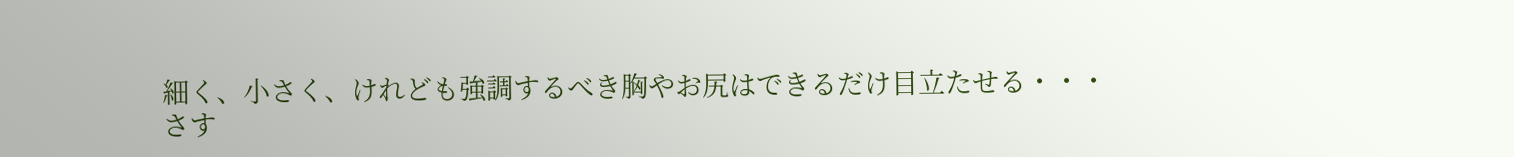細く、小さく、けれども強調するべき胸やお尻はできるだけ目立たせる・・・
さす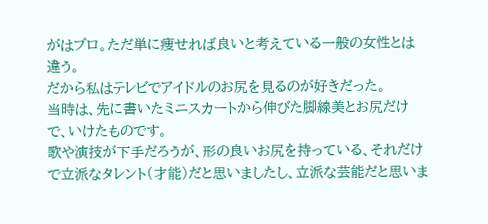がはプロ。ただ単に痩せれば良いと考えている一般の女性とは違う。
だから私はテレビでアイドルのお尻を見るのが好きだった。
当時は、先に書いたミニスカートから伸びた脚線美とお尻だけで、いけたものです。
歌や演技が下手だろうが、形の良いお尻を持っている、それだけで立派なタレント(才能)だと思いましたし、立派な芸能だと思いま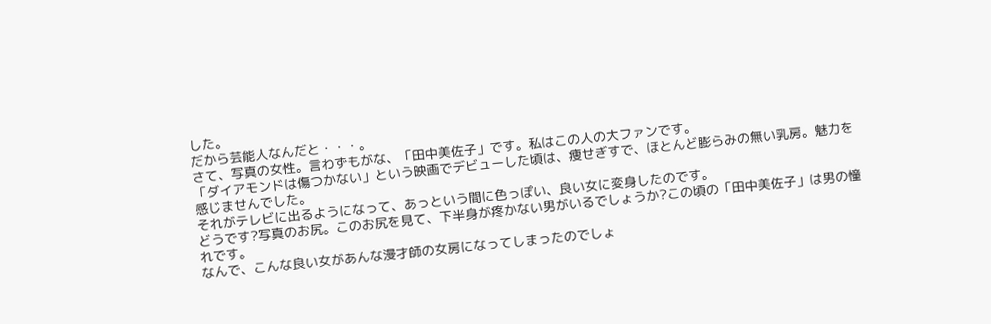した。
だから芸能人なんだと・・・。
さて、写真の女性。言わずもがな、「田中美佐子」です。私はこの人の大ファンです。
「ダイアモンドは傷つかない」という映画でデビューした頃は、痩せぎすで、ほとんど膨らみの無い乳房。魅力を感じませんでした。
それがテレビに出るようになって、あっという間に色っぽい、良い女に変身したのです。
どうです?写真のお尻。このお尻を見て、下半身が疼かない男がいるでしょうか?この頃の「田中美佐子」は男の憧れです。
なんで、こんな良い女があんな漫才師の女房になってしまったのでしょ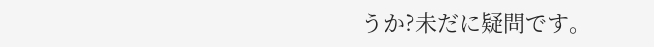うか?未だに疑問です。